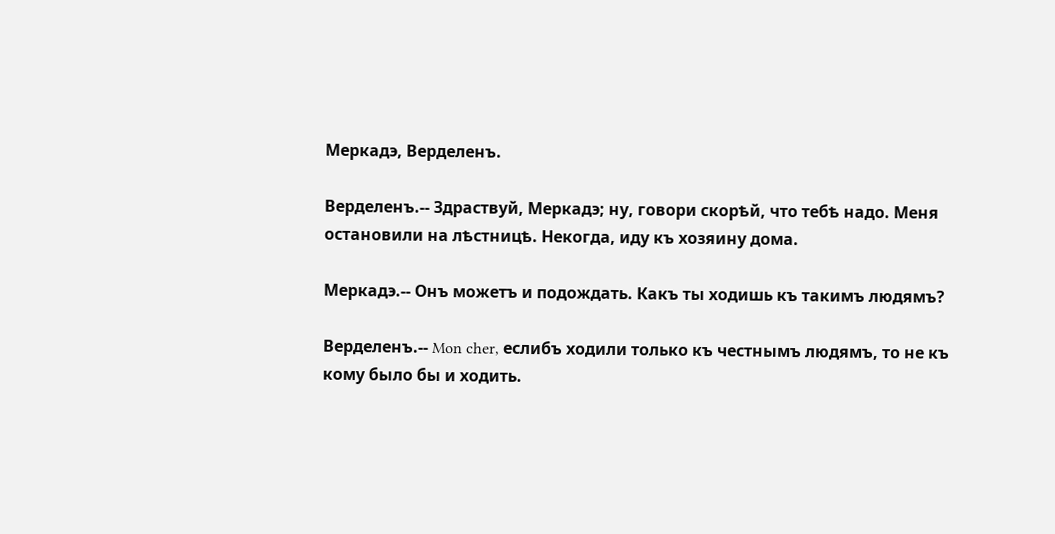Меркадэ, Верделенъ.

Верделенъ.-- Здраствуй, Меркадэ; ну, говори скорѣй, что тебѣ надо. Меня остановили на лѣстницѣ. Некогда, иду къ хозяину дома.

Меркадэ.-- Онъ можетъ и подождать. Какъ ты ходишь къ такимъ людямъ?

Верделенъ.-- Mon cher, еслибъ ходили только къ честнымъ людямъ, то не къ кому было бы и ходить.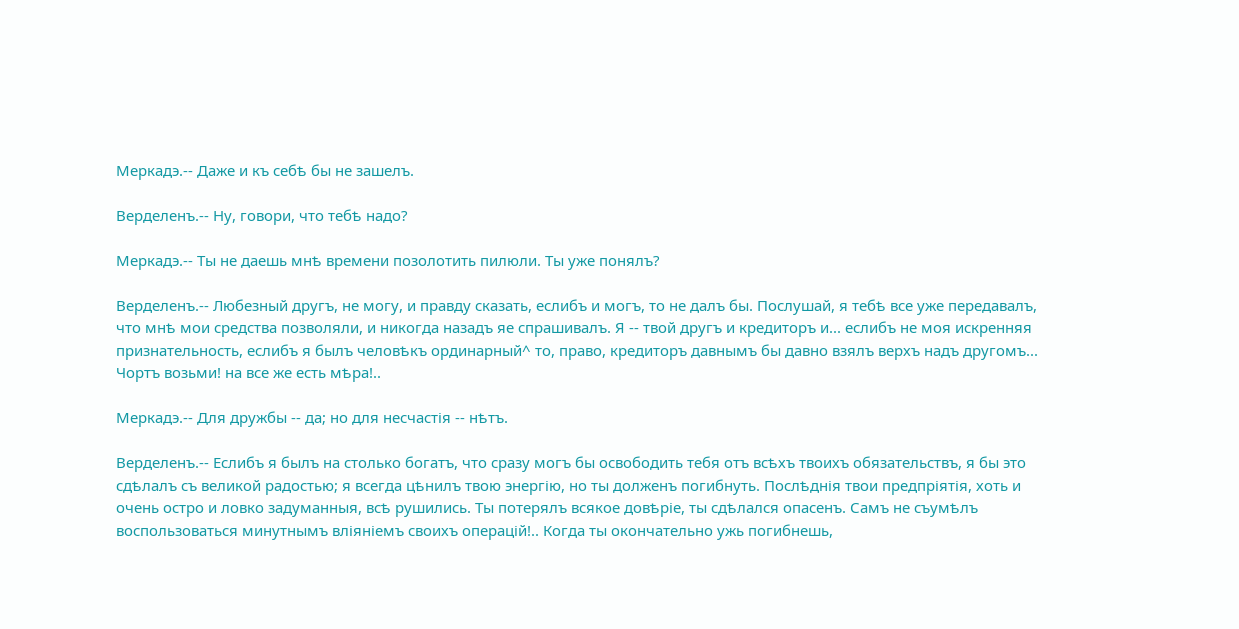Меркадэ.-- Даже и къ себѣ бы не зашелъ.

Верделенъ.-- Ну, говори, что тебѣ надо?

Меркадэ.-- Ты не даешь мнѣ времени позолотить пилюли. Ты уже понялъ?

Верделенъ.-- Любезный другъ, не могу, и правду сказать, еслибъ и могъ, то не далъ бы. Послушай, я тебѣ все уже передавалъ, что мнѣ мои средства позволяли, и никогда назадъ яе спрашивалъ. Я -- твой другъ и кредиторъ и... еслибъ не моя искренняя признательность, еслибъ я былъ человѣкъ ординарный^ то, право, кредиторъ давнымъ бы давно взялъ верхъ надъ другомъ... Чортъ возьми! на все же есть мѣра!..

Меркадэ.-- Для дружбы -- да; но для несчастія -- нѣтъ.

Верделенъ.-- Еслибъ я былъ на столько богатъ, что сразу могъ бы освободить тебя отъ всѣхъ твоихъ обязательствъ, я бы это сдѣлалъ съ великой радостью; я всегда цѣнилъ твою энергію, но ты долженъ погибнуть. Послѣднія твои предпріятія, хоть и очень остро и ловко задуманныя, всѣ рушились. Ты потерялъ всякое довѣріе, ты сдѣлался опасенъ. Самъ не съумѣлъ воспользоваться минутнымъ вліяніемъ своихъ операцій!.. Когда ты окончательно ужь погибнешь,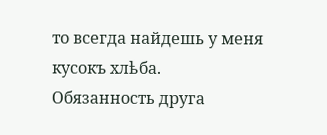то всегда найдешь у меня кусокъ хлѣба. Обязанность друга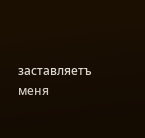заставляетъ меня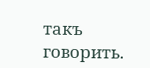такъ говорить.